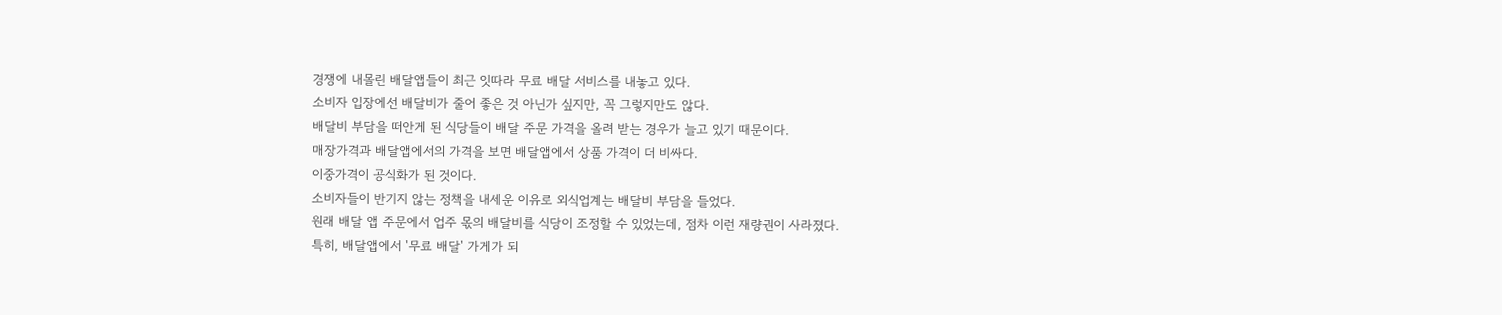경쟁에 내몰린 배달앱들이 최근 잇따라 무료 배달 서비스를 내놓고 있다.
소비자 입장에선 배달비가 줄어 좋은 것 아닌가 싶지만, 꼭 그렇지만도 않다.
배달비 부담을 떠안게 된 식당들이 배달 주문 가격을 올려 받는 경우가 늘고 있기 때문이다.
매장가격과 배달앱에서의 가격을 보면 배달앱에서 상품 가격이 더 비싸다.
이중가격이 공식화가 된 것이다.
소비자들이 반기지 않는 정책을 내세운 이유로 외식업계는 배달비 부담을 들었다.
원래 배달 앱 주문에서 업주 몫의 배달비를 식당이 조정할 수 있었는데, 점차 이런 재량권이 사라졌다.
특히, 배달앱에서 '무료 배달' 가게가 되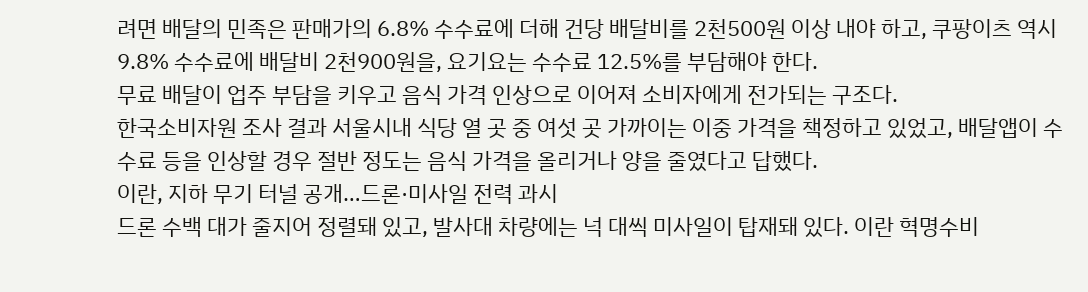려면 배달의 민족은 판매가의 6.8% 수수료에 더해 건당 배달비를 2천500원 이상 내야 하고, 쿠팡이츠 역시 9.8% 수수료에 배달비 2천900원을, 요기요는 수수료 12.5%를 부담해야 한다.
무료 배달이 업주 부담을 키우고 음식 가격 인상으로 이어져 소비자에게 전가되는 구조다.
한국소비자원 조사 결과 서울시내 식당 열 곳 중 여섯 곳 가까이는 이중 가격을 책정하고 있었고, 배달앱이 수수료 등을 인상할 경우 절반 정도는 음식 가격을 올리거나 양을 줄였다고 답했다.
이란, 지하 무기 터널 공개…드론·미사일 전력 과시
드론 수백 대가 줄지어 정렬돼 있고, 발사대 차량에는 넉 대씩 미사일이 탑재돼 있다. 이란 혁명수비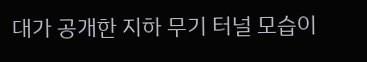대가 공개한 지하 무기 터널 모습이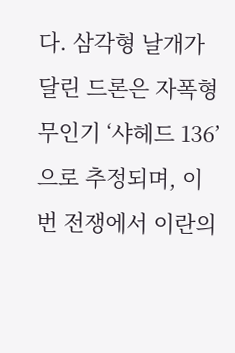다. 삼각형 날개가 달린 드론은 자폭형 무인기 ‘샤헤드 136’으로 추정되며, 이번 전쟁에서 이란의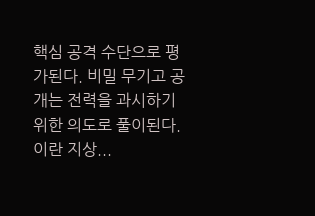핵심 공격 수단으로 평가된다. 비밀 무기고 공개는 전력을 과시하기 위한 의도로 풀이된다.
이란 지상...